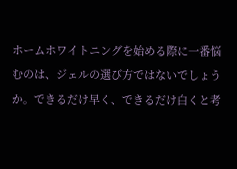ホームホワイトニングを始める際に一番悩むのは、ジェルの選び方ではないでしょうか。できるだけ早く、できるだけ白くと考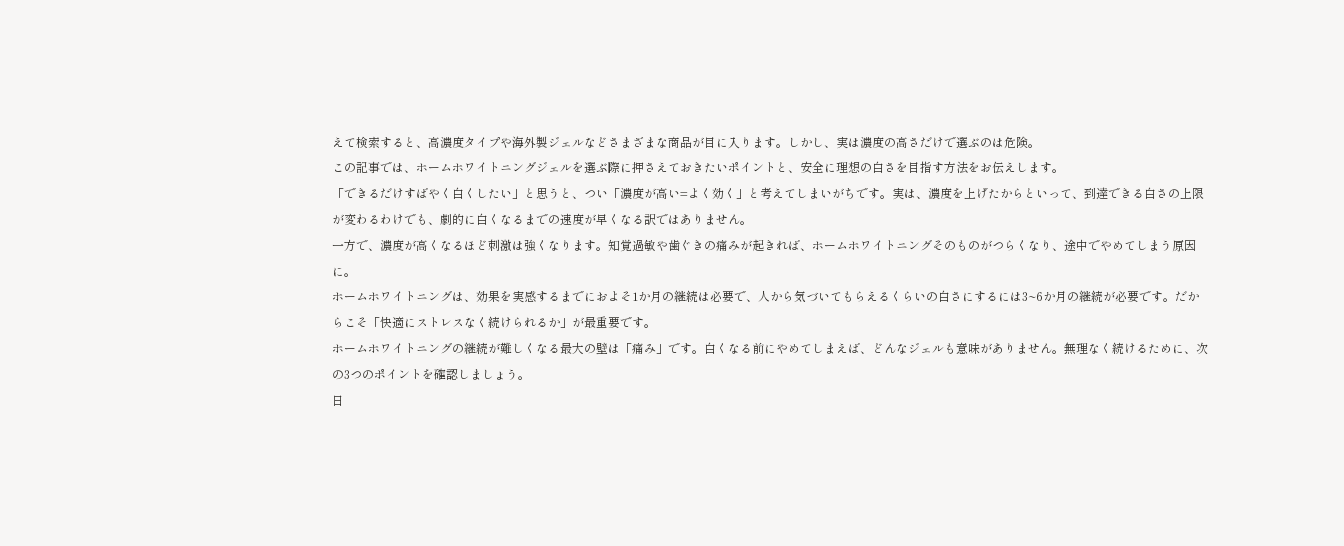えて検索すると、高濃度タイプや海外製ジェルなどさまざまな商品が目に入ります。しかし、実は濃度の高さだけで選ぶのは危険。
この記事では、ホームホワイトニングジェルを選ぶ際に押さえておきたいポイントと、安全に理想の白さを目指す方法をお伝えします。
「できるだけすばやく白くしたい」と思うと、つい「濃度が高い=よく効く」と考えてしまいがちです。実は、濃度を上げたからといって、到達できる白さの上限が変わるわけでも、劇的に白くなるまでの速度が早くなる訳ではありません。
一方で、濃度が高くなるほど刺激は強くなります。知覚過敏や歯ぐきの痛みが起きれば、ホームホワイトニングそのものがつらくなり、途中でやめてしまう原因に。
ホームホワイトニングは、効果を実感するまでにおよそ1か月の継続は必要で、人から気づいてもらえるくらいの白さにするには3~6か月の継続が必要です。だからこそ「快適にストレスなく続けられるか」が最重要です。
ホームホワイトニングの継続が難しくなる最大の壁は「痛み」です。白くなる前にやめてしまえば、どんなジェルも意味がありません。無理なく続けるために、次の3つのポイントを確認しましょう。
日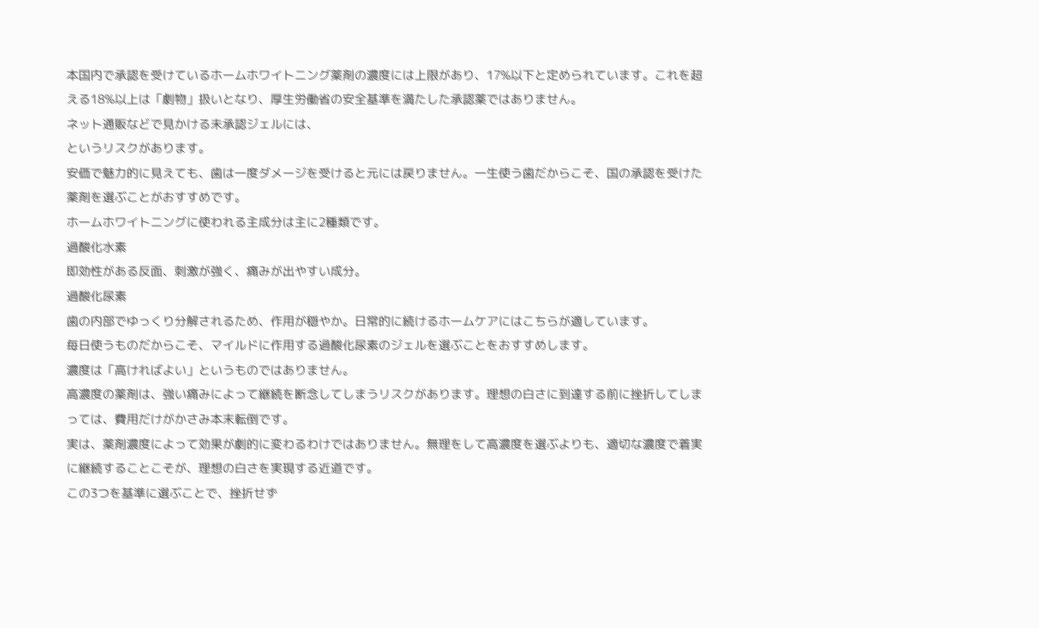本国内で承認を受けているホームホワイトニング薬剤の濃度には上限があり、17%以下と定められています。これを超える18%以上は「劇物」扱いとなり、厚生労働省の安全基準を満たした承認薬ではありません。
ネット通販などで見かける未承認ジェルには、
というリスクがあります。
安価で魅力的に見えても、歯は一度ダメージを受けると元には戻りません。一生使う歯だからこそ、国の承認を受けた薬剤を選ぶことがおすすめです。
ホームホワイトニングに使われる主成分は主に2種類です。
過酸化水素
即効性がある反面、刺激が強く、痛みが出やすい成分。
過酸化尿素
歯の内部でゆっくり分解されるため、作用が穏やか。日常的に続けるホームケアにはこちらが適しています。
毎日使うものだからこそ、マイルドに作用する過酸化尿素のジェルを選ぶことをおすすめします。
濃度は「高ければよい」というものではありません。
高濃度の薬剤は、強い痛みによって継続を断念してしまうリスクがあります。理想の白さに到達する前に挫折してしまっては、費用だけがかさみ本末転倒です。
実は、薬剤濃度によって効果が劇的に変わるわけではありません。無理をして高濃度を選ぶよりも、適切な濃度で着実に継続することこそが、理想の白さを実現する近道です。
この3つを基準に選ぶことで、挫折せず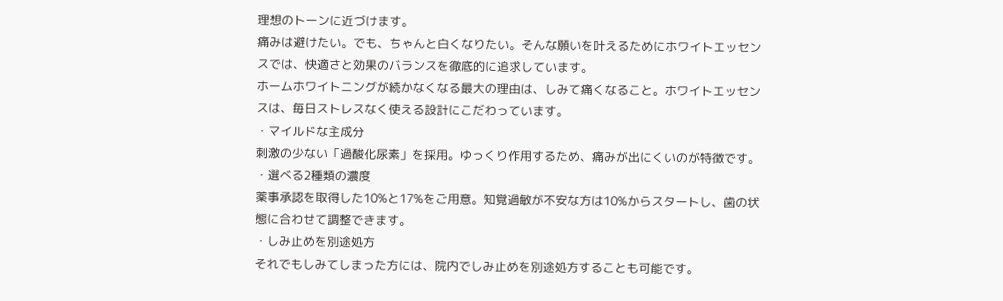理想のトーンに近づけます。
痛みは避けたい。でも、ちゃんと白くなりたい。そんな願いを叶えるためにホワイトエッセンスでは、快適さと効果のバランスを徹底的に追求しています。
ホームホワイトニングが続かなくなる最大の理由は、しみて痛くなること。ホワイトエッセンスは、毎日ストレスなく使える設計にこだわっています。
・マイルドな主成分
刺激の少ない「過酸化尿素」を採用。ゆっくり作用するため、痛みが出にくいのが特徴です。
・選べる2種類の濃度
薬事承認を取得した10%と17%をご用意。知覚過敏が不安な方は10%からスタートし、歯の状態に合わせて調整できます。
・しみ止めを別途処方
それでもしみてしまった方には、院内でしみ止めを別途処方することも可能です。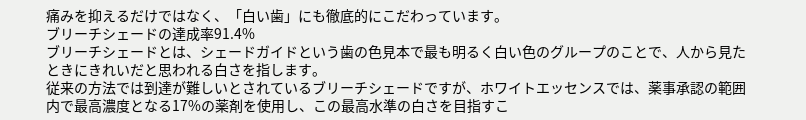痛みを抑えるだけではなく、「白い歯」にも徹底的にこだわっています。
ブリーチシェードの達成率91.4%
ブリーチシェードとは、シェードガイドという歯の色見本で最も明るく白い色のグループのことで、人から見たときにきれいだと思われる白さを指します。
従来の方法では到達が難しいとされているブリーチシェードですが、ホワイトエッセンスでは、薬事承認の範囲内で最高濃度となる17%の薬剤を使用し、この最高水準の白さを目指すこ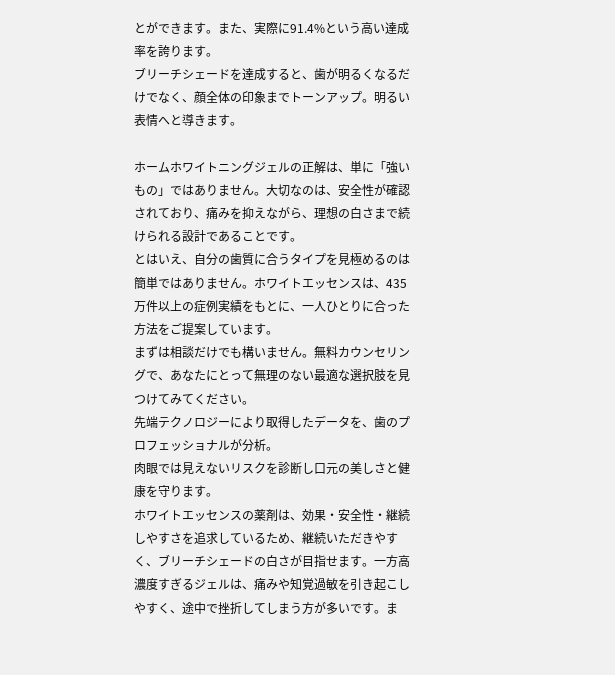とができます。また、実際に91.4%という高い達成率を誇ります。
ブリーチシェードを達成すると、歯が明るくなるだけでなく、顔全体の印象までトーンアップ。明るい表情へと導きます。

ホームホワイトニングジェルの正解は、単に「強いもの」ではありません。大切なのは、安全性が確認されており、痛みを抑えながら、理想の白さまで続けられる設計であることです。
とはいえ、自分の歯質に合うタイプを見極めるのは簡単ではありません。ホワイトエッセンスは、435万件以上の症例実績をもとに、一人ひとりに合った方法をご提案しています。
まずは相談だけでも構いません。無料カウンセリングで、あなたにとって無理のない最適な選択肢を見つけてみてください。
先端テクノロジーにより取得したデータを、歯のプロフェッショナルが分析。
肉眼では見えないリスクを診断し口元の美しさと健康を守ります。
ホワイトエッセンスの薬剤は、効果・安全性・継続しやすさを追求しているため、継続いただきやすく、ブリーチシェードの白さが目指せます。一方高濃度すぎるジェルは、痛みや知覚過敏を引き起こしやすく、途中で挫折してしまう方が多いです。ま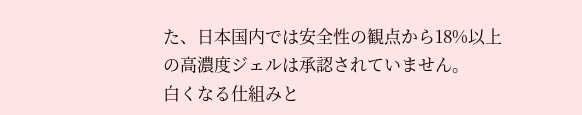た、日本国内では安全性の観点から18%以上の高濃度ジェルは承認されていません。
白くなる仕組みと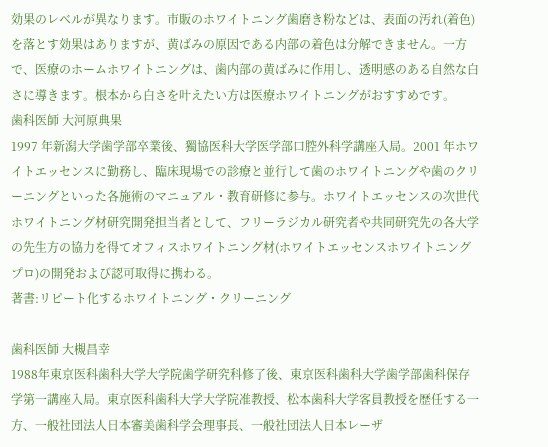効果のレベルが異なります。市販のホワイトニング歯磨き粉などは、表面の汚れ(着色)を落とす効果はありますが、黄ばみの原因である内部の着色は分解できません。一方で、医療のホームホワイトニングは、歯内部の黄ばみに作用し、透明感のある自然な白さに導きます。根本から白さを叶えたい方は医療ホワイトニングがおすすめです。
歯科医師 大河原典果
1997 年新潟大学歯学部卒業後、獨協医科大学医学部口腔外科学講座入局。2001 年ホワイトエッセンスに勤務し、臨床現場での診療と並行して歯のホワイトニングや歯のクリーニングといった各施術のマニュアル・教育研修に参与。ホワイトエッセンスの次世代ホワイトニング材研究開発担当者として、フリーラジカル研究者や共同研究先の各大学の先生方の協力を得てオフィスホワイトニング材(ホワイトエッセンスホワイトニング プロ)の開発および認可取得に携わる。
著書:リピート化するホワイトニング・クリーニング

歯科医師 大槻昌幸
1988年東京医科歯科大学大学院歯学研究科修了後、東京医科歯科大学歯学部歯科保存学第一講座入局。東京医科歯科大学大学院准教授、松本歯科大学客員教授を歴任する一方、一般社団法人日本審美歯科学会理事長、一般社団法人日本レーザ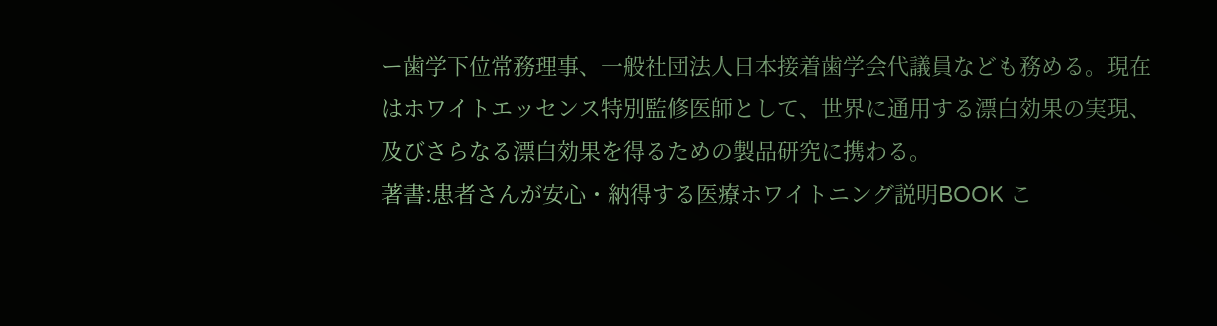ー歯学下位常務理事、一般社団法人日本接着歯学会代議員なども務める。現在はホワイトエッセンス特別監修医師として、世界に通用する漂白効果の実現、及びさらなる漂白効果を得るための製品研究に携わる。
著書:患者さんが安心・納得する医療ホワイトニング説明BOOK こ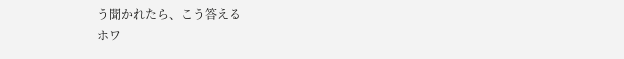う聞かれたら、こう答える
ホワ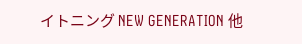イトニング NEW GENERATION 他